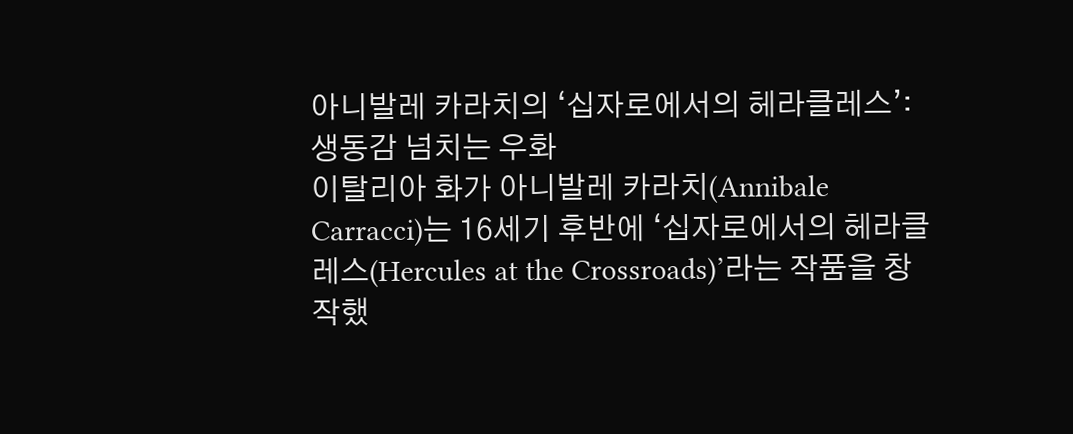아니발레 카라치의 ‘십자로에서의 헤라클레스’: 생동감 넘치는 우화
이탈리아 화가 아니발레 카라치(Annibale Carracci)는 16세기 후반에 ‘십자로에서의 헤라클레스(Hercules at the Crossroads)’라는 작품을 창작했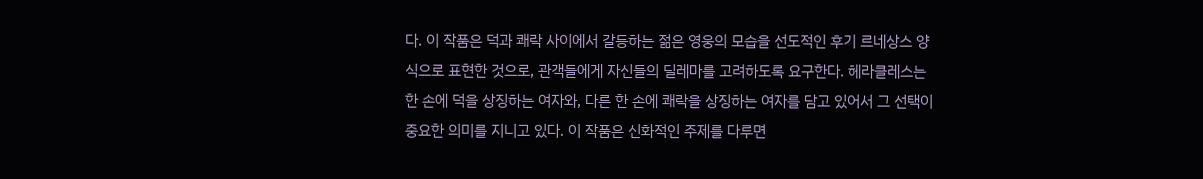다. 이 작품은 덕과 쾌락 사이에서 갈등하는 젊은 영웅의 모습을 선도적인 후기 르네상스 양식으로 표현한 것으로, 관객들에게 자신들의 딜레마를 고려하도록 요구한다. 헤라클레스는 한 손에 덕을 상징하는 여자와, 다른 한 손에 쾌락을 상징하는 여자를 담고 있어서 그 선택이 중요한 의미를 지니고 있다. 이 작품은 신화적인 주제를 다루면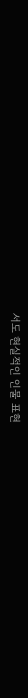서도 현실적인 인물 표현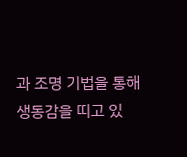과 조명 기법을 통해 생동감을 띠고 있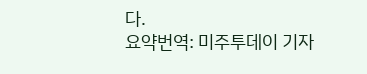다.
요약번역: 미주투데이 기자